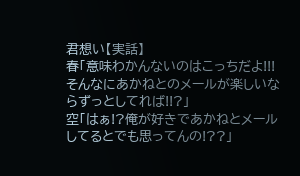君想い【実話】
春「意味わかんないのはこっちだよ!!!そんなにあかねとのメールが楽しいならずっとしてれば!!?」
空「はぁ!?俺が好きであかねとメールしてるとでも思ってんの!??」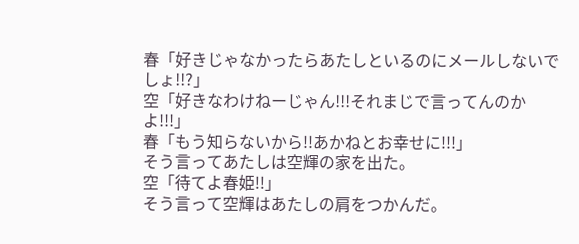春「好きじゃなかったらあたしといるのにメールしないでしょ!!?」
空「好きなわけねーじゃん!!!それまじで言ってんのかよ!!!」
春「もう知らないから!!あかねとお幸せに!!!」
そう言ってあたしは空輝の家を出た。
空「待てよ春姫!!」
そう言って空輝はあたしの肩をつかんだ。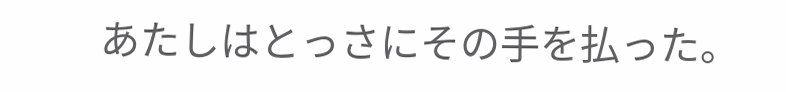あたしはとっさにその手を払った。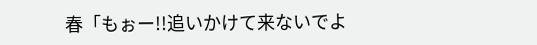春「もぉー!!追いかけて来ないでよ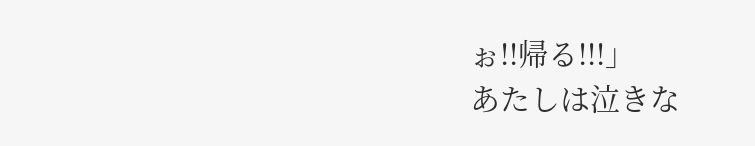ぉ!!帰る!!!」
あたしは泣きな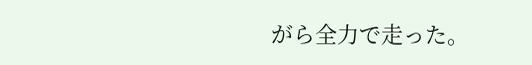がら全力で走った。